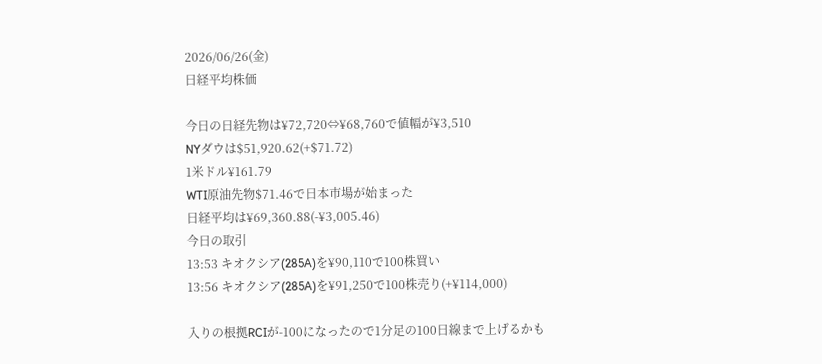2026/06/26(金)
日経平均株価

今日の日経先物は¥72,720⇔¥68,760で値幅が¥3,510
NYダウは$51,920.62(+$71.72)
1米ドル¥161.79
WTI原油先物$71.46で日本市場が始まった
日経平均は¥69,360.88(-¥3,005.46)
今日の取引
13:53 キオクシア(285A)を¥90,110で100株買い
13:56 キオクシア(285A)を¥91,250で100株売り(+¥114,000)

入りの根拠RCIが-100になったので1分足の100日線まで上げるかも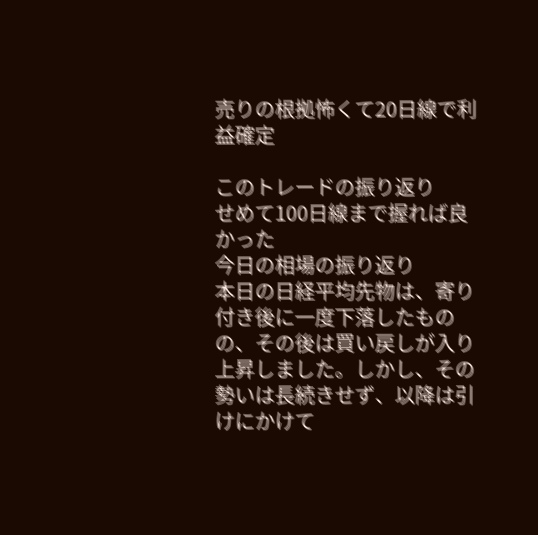売りの根拠怖くて20日線で利益確定

このトレードの振り返り
せめて100日線まで握れば良かった
今日の相場の振り返り
本日の日経平均先物は、寄り付き後に一度下落したものの、その後は買い戻しが入り上昇しました。しかし、その勢いは長続きせず、以降は引けにかけて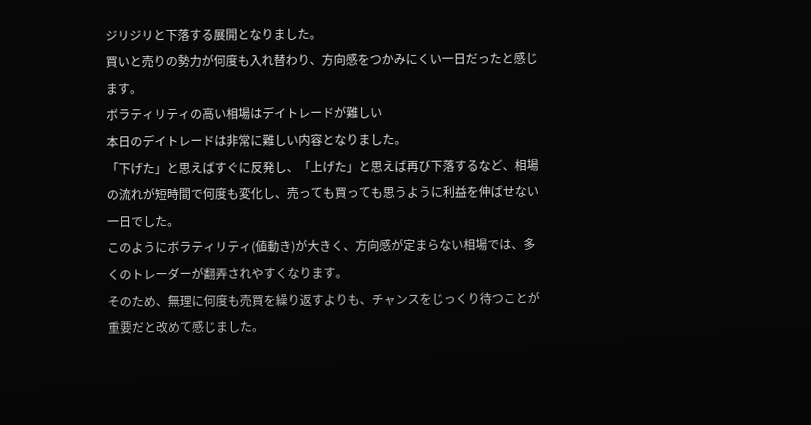ジリジリと下落する展開となりました。
買いと売りの勢力が何度も入れ替わり、方向感をつかみにくい一日だったと感じます。
ボラティリティの高い相場はデイトレードが難しい
本日のデイトレードは非常に難しい内容となりました。
「下げた」と思えばすぐに反発し、「上げた」と思えば再び下落するなど、相場の流れが短時間で何度も変化し、売っても買っても思うように利益を伸ばせない一日でした。
このようにボラティリティ(値動き)が大きく、方向感が定まらない相場では、多くのトレーダーが翻弄されやすくなります。
そのため、無理に何度も売買を繰り返すよりも、チャンスをじっくり待つことが重要だと改めて感じました。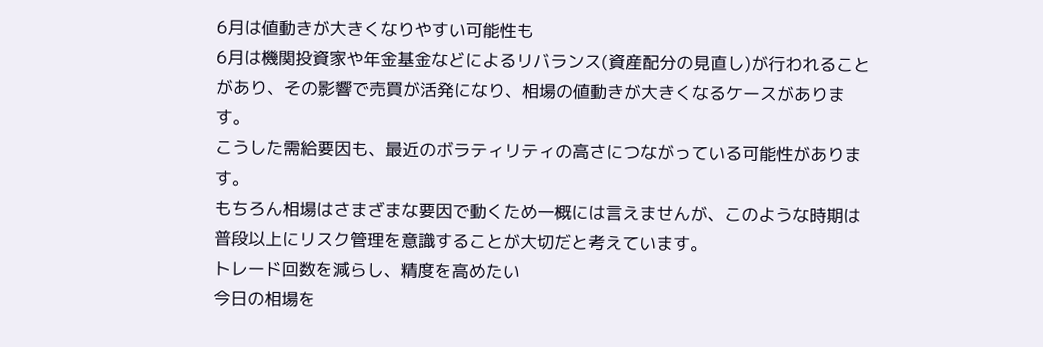6月は値動きが大きくなりやすい可能性も
6月は機関投資家や年金基金などによるリバランス(資産配分の見直し)が行われることがあり、その影響で売買が活発になり、相場の値動きが大きくなるケースがあります。
こうした需給要因も、最近のボラティリティの高さにつながっている可能性があります。
もちろん相場はさまざまな要因で動くため一概には言えませんが、このような時期は普段以上にリスク管理を意識することが大切だと考えています。
トレード回数を減らし、精度を高めたい
今日の相場を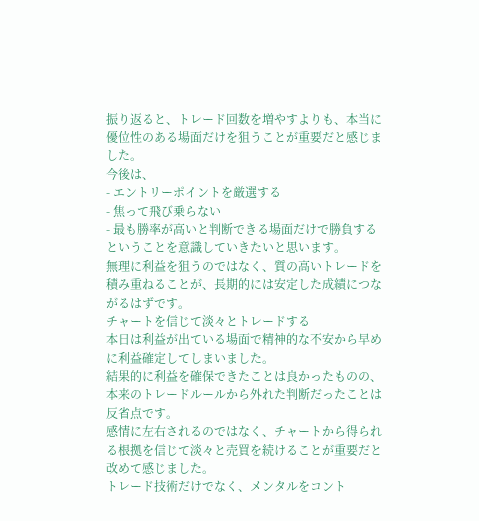振り返ると、トレード回数を増やすよりも、本当に優位性のある場面だけを狙うことが重要だと感じました。
今後は、
- エントリーポイントを厳選する
- 焦って飛び乗らない
- 最も勝率が高いと判断できる場面だけで勝負する
ということを意識していきたいと思います。
無理に利益を狙うのではなく、質の高いトレードを積み重ねることが、長期的には安定した成績につながるはずです。
チャートを信じて淡々とトレードする
本日は利益が出ている場面で精神的な不安から早めに利益確定してしまいました。
結果的に利益を確保できたことは良かったものの、本来のトレードルールから外れた判断だったことは反省点です。
感情に左右されるのではなく、チャートから得られる根拠を信じて淡々と売買を続けることが重要だと改めて感じました。
トレード技術だけでなく、メンタルをコント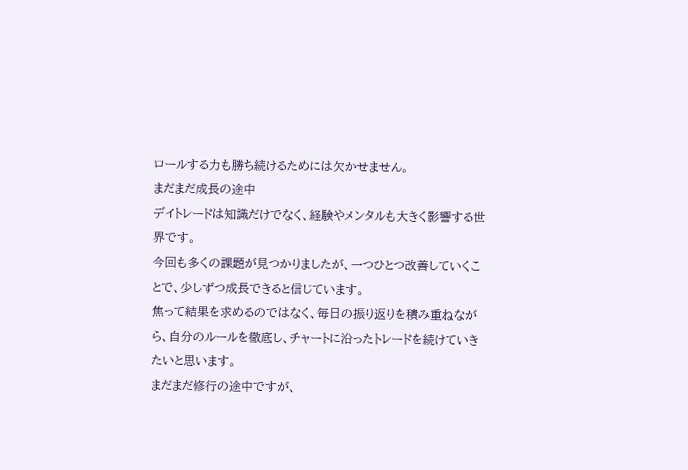ロールする力も勝ち続けるためには欠かせません。
まだまだ成長の途中
デイトレードは知識だけでなく、経験やメンタルも大きく影響する世界です。
今回も多くの課題が見つかりましたが、一つひとつ改善していくことで、少しずつ成長できると信じています。
焦って結果を求めるのではなく、毎日の振り返りを積み重ねながら、自分のルールを徹底し、チャートに沿ったトレードを続けていきたいと思います。
まだまだ修行の途中ですが、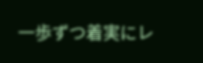一歩ずつ着実にレ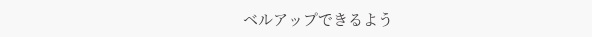ベルアップできるよう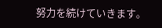努力を続けていきます。